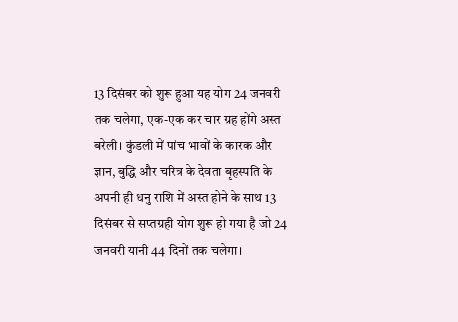13 दिसंबर को शुरू हुआ यह योग 24 जनवरी तक चलेगा, एक-एक कर चार ग्रह होंगे अस्त
बरेली। कुंडली में पांच भावों के कारक और ज्ञान, बुद्धि और चरित्र के देवता बृहस्पति के अपनी ही धनु राशि में अस्त होने के साथ 13 दिसंबर से सप्तग्रही योग शुरू हो गया है जो 24 जनवरी यानी 44 दिनों तक चलेगा।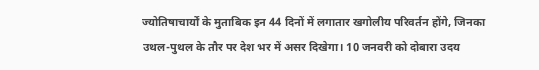ज्योतिषाचार्यों के मुताबिक इन 44 दिनों में लगातार खगोलीय परिवर्तन होंगे, जिनका उथल-पुथल के तौर पर देश भर में असर दिखेगा। 10 जनवरी को दोबारा उदय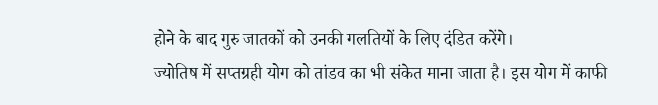होने के बाद गुरु जातकों को उनकी गलतियों के लिए दंडित करेंगे।
ज्योतिष में सप्तग्रही योग को तांडव का भी संकेत माना जाता है। इस योग में काफी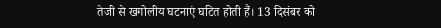तेजी से खगोलीय घटनाएं घटित होती हैं। 13 दिसंबर को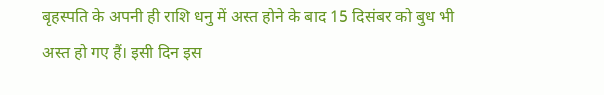बृहस्पति के अपनी ही राशि धनु में अस्त होने के बाद 15 दिसंबर को बुध भी अस्त हो गए हैं। इसी दिन इस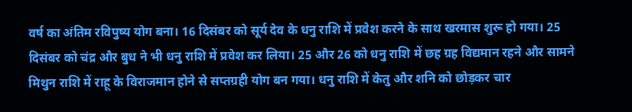वर्ष का अंतिम रविपुष्य योग बना। 16 दिसंबर को सूर्य देव के धनु राशि में प्रवेश करने के साथ खरमास शुरू हो गया। 25 दिसंबर को चंद्र और बुध ने भी धनु राशि में प्रवेश कर लिया। 25 और 26 को धनु राशि में छह ग्रह विद्यमान रहने और सामने मिथुन राशि में राहू के विराजमान होने से सप्तग्रही योग बन गया। धनु राशि में केतु और शनि को छोड़कर चार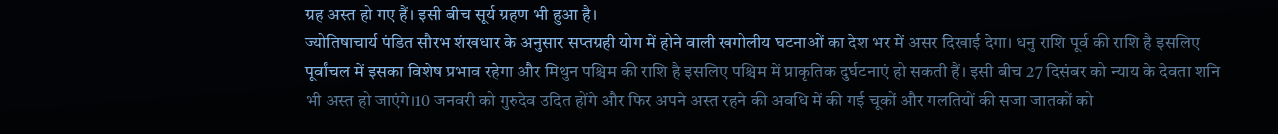ग्रह अस्त हो गए हैं। इसी बीच सूर्य ग्रहण भी हुआ है।
ज्योतिषाचार्य पंडित सौरभ शंखधार के अनुसार सप्तग्रही योग में होने वाली खगोलीय घटनाओं का देश भर में असर दिखाई देगा। धनु राशि पूर्व की राशि है इसलिए पूर्वांचल में इसका विशेष प्रभाव रहेगा और मिथुन पश्चिम की राशि है इसलिए पश्चिम में प्राकृतिक दुर्घटनाएं हो सकती हैं। इसी बीच 27 दिसंबर को न्याय के देवता शनि भी अस्त हो जाएंगे।10 जनवरी को गुरुदेव उदित होंगे और फिर अपने अस्त रहने की अवधि में की गई चूकों और गलतियों की सजा जातकों को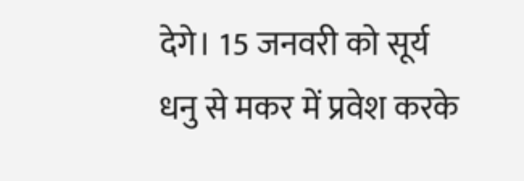देगे। 15 जनवरी को सूर्य धनु से मकर में प्रवेश करके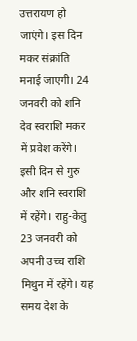उत्तरायण हो जाएंगे। इस दिन मकर संक्रांति मनाई जाएगी। 24 जनवरी को शनि देव स्वराशि मकर में प्रवेश करेंगे। इसी दिन से गुरु और शनि स्वराशि में रहेंगे। राहु-केतु 23 जनवरी को अपनी उच्च राशि मिथुन में रहेंगे। यह समय देश के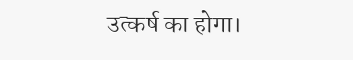उत्कर्ष का होगा।